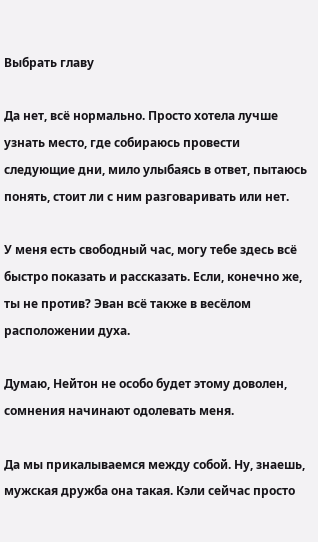Выбрать главу

Да нет, всё нормально. Просто хотела лучше узнать место, где собираюсь провести следующие дни, мило улыбаясь в ответ, пытаюсь понять, стоит ли с ним разговаривать или нет.

У меня есть свободный час, могу тебе здесь всё быстро показать и рассказать. Если, конечно же, ты не против? Эван всё также в весёлом расположении духа.

Думаю, Нейтон не особо будет этому доволен, сомнения начинают одолевать меня.

Да мы прикалываемся между собой. Ну, знаешь, мужская дружба она такая. Кэли сейчас просто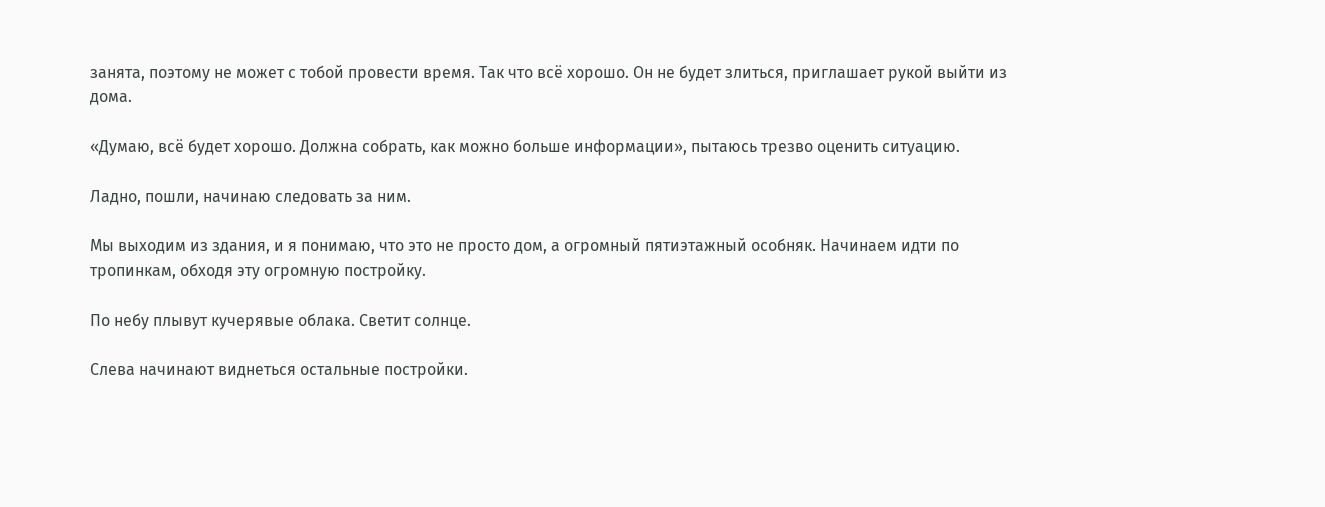занята, поэтому не может с тобой провести время. Так что всё хорошо. Он не будет злиться, приглашает рукой выйти из дома.

«Думаю, всё будет хорошо. Должна собрать, как можно больше информации», пытаюсь трезво оценить ситуацию.

Ладно, пошли, начинаю следовать за ним.

Мы выходим из здания, и я понимаю, что это не просто дом, а огромный пятиэтажный особняк. Начинаем идти по тропинкам, обходя эту огромную постройку.

По небу плывут кучерявые облака. Светит солнце.

Слева начинают виднеться остальные постройки.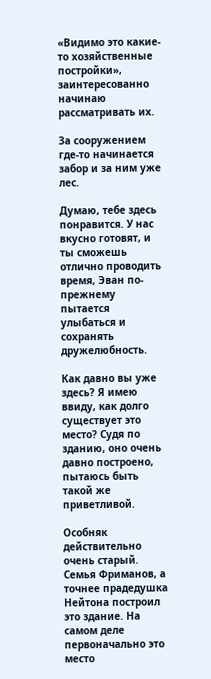«Видимо это какие-то хозяйственные постройки», заинтересованно начинаю рассматривать их.

За сооружением где-то начинается забор и за ним уже лес.

Думаю, тебе здесь понравится. У нас вкусно готовят, и ты сможешь отлично проводить время, Эван по-прежнему пытается улыбаться и сохранять дружелюбность.

Как давно вы уже здесь? Я имею ввиду, как долго существует это место? Судя по зданию, оно очень давно построено, пытаюсь быть такой же приветливой.

Особняк действительно очень старый. Семья Фриманов, а точнее прадедушка Нейтона построил это здание. На самом деле первоначально это место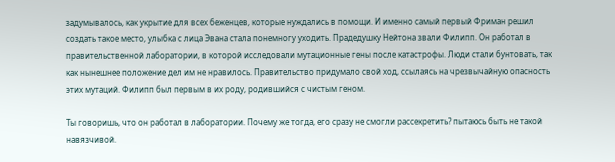задумывалось, как укрытие для всех беженцев, которые нуждались в помощи. И именно самый первый Фриман решил создать такое место, улыбка с лица Эвана стала понемногу уходить. Прадедушку Нейтона звали Филипп. Он работал в правительственной лаборатории, в которой исследовали мутационные гены после катастрофы. Люди стали бунтовать, так как нынешнее положение дел им не нравилось. Правительство придумало свой ход, ссылаясь на чрезвычайную опасность этих мутаций. Филипп был первым в их роду, родившийся с чистым геном.

Ты говоришь, что он работал в лаборатории. Почему же тогда, его сразу не смогли рассекретить? пытаюсь быть не такой навязчивой.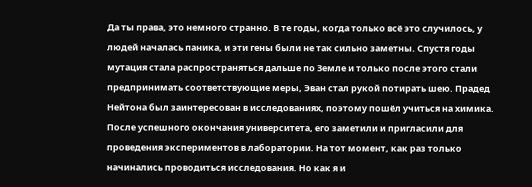Да ты права, это немного странно. В те годы, когда только всё это случилось, у людей началась паника, и эти гены были не так сильно заметны. Спустя годы мутация стала распространяться дальше по Земле и только после этого стали предпринимать соответствующие меры, Эван стал рукой потирать шею. Прадед Нейтона был заинтересован в исследованиях, поэтому пошёл учиться на химика. После успешного окончания университета, его заметили и пригласили для проведения экспериментов в лаборатории. На тот момент, как раз только начинались проводиться исследования. Но как я и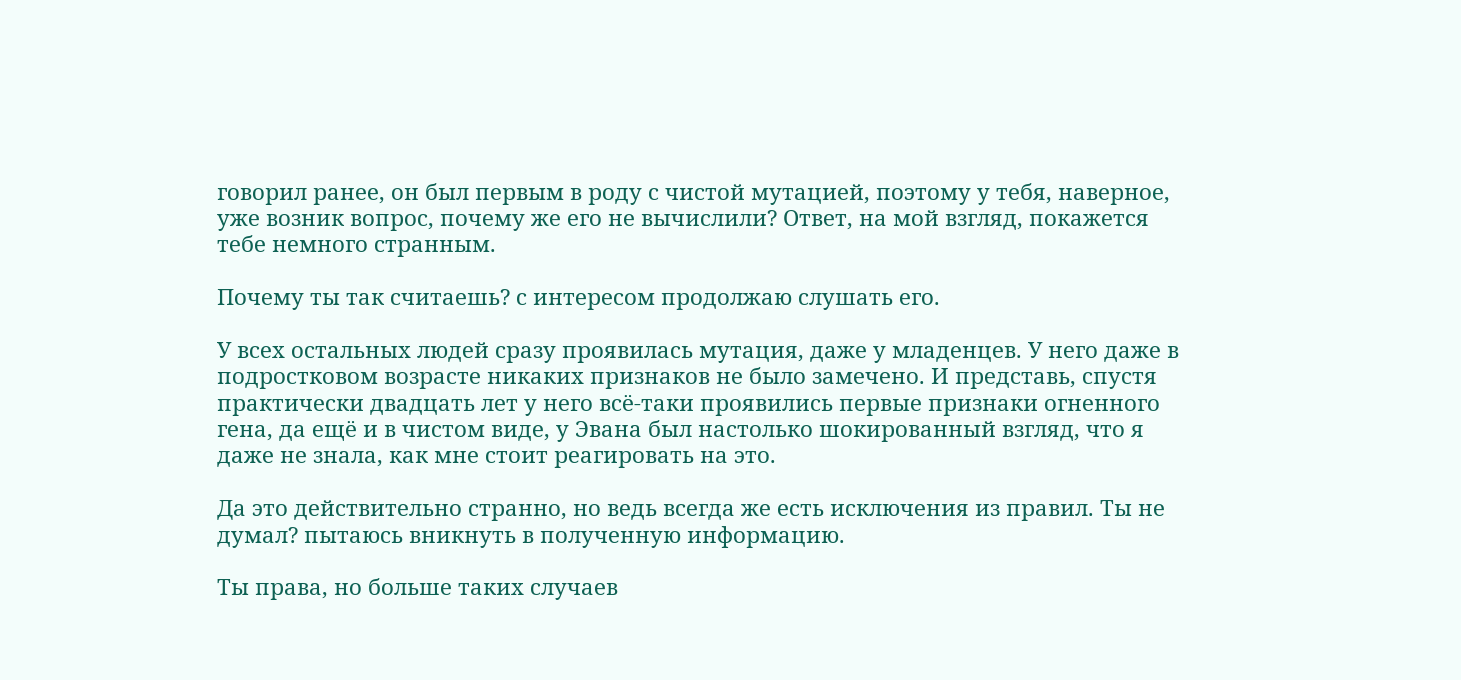говорил ранее, он был первым в роду с чистой мутацией, поэтому у тебя, наверное, уже возник вопрос, почему же его не вычислили? Ответ, на мой взгляд, покажется тебе немного странным.

Почему ты так считаешь? с интересом продолжаю слушать его.

У всех остальных людей сразу проявилась мутация, даже у младенцев. У него даже в подростковом возрасте никаких признаков не было замечено. И представь, спустя практически двадцать лет у него всё-таки проявились первые признаки огненного гена, да ещё и в чистом виде, у Эвана был настолько шокированный взгляд, что я даже не знала, как мне стоит реагировать на это.

Да это действительно странно, но ведь всегда же есть исключения из правил. Ты не думал? пытаюсь вникнуть в полученную информацию.

Ты права, но больше таких случаев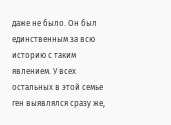даже не было. Он был единственным за всю историю с таким явлением. У всех остальных в этой семье ген выявлялся сразу же,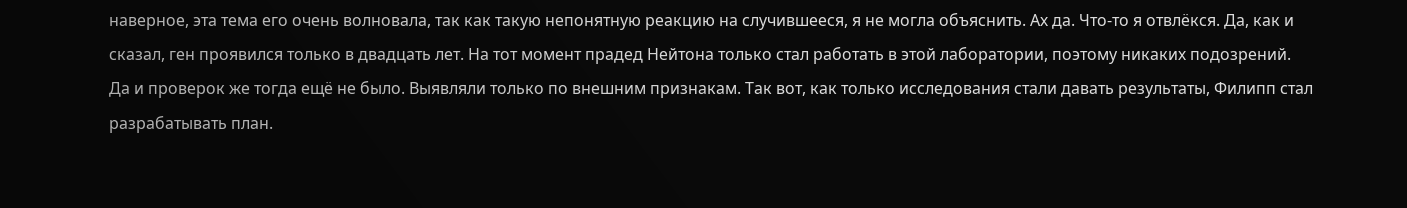наверное, эта тема его очень волновала, так как такую непонятную реакцию на случившееся, я не могла объяснить. Ах да. Что-то я отвлёкся. Да, как и сказал, ген проявился только в двадцать лет. На тот момент прадед Нейтона только стал работать в этой лаборатории, поэтому никаких подозрений. Да и проверок же тогда ещё не было. Выявляли только по внешним признакам. Так вот, как только исследования стали давать результаты, Филипп стал разрабатывать план.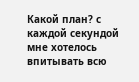Какой план? с каждой секундой мне хотелось впитывать всю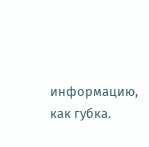информацию, как губка.